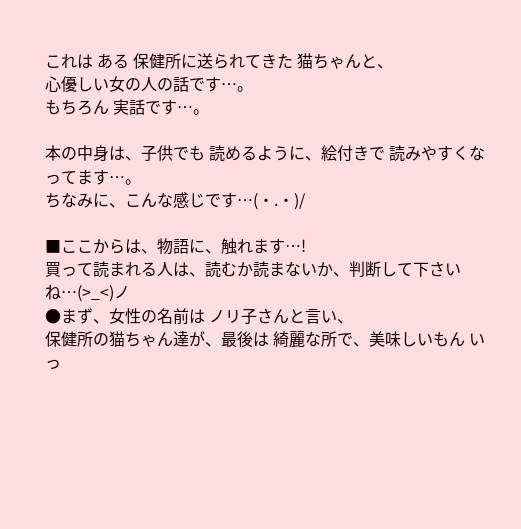これは ある 保健所に送られてきた 猫ちゃんと、
心優しい女の人の話です…。
もちろん 実話です…。

本の中身は、子供でも 読めるように、絵付きで 読みやすくなってます…。
ちなみに、こんな感じです…(・.・)/

■ここからは、物語に、触れます…!
買って読まれる人は、読むか読まないか、判断して下さいね…(>_<)ノ
●まず、女性の名前は ノリ子さんと言い、
保健所の猫ちゃん達が、最後は 綺麗な所で、美味しいもん いっ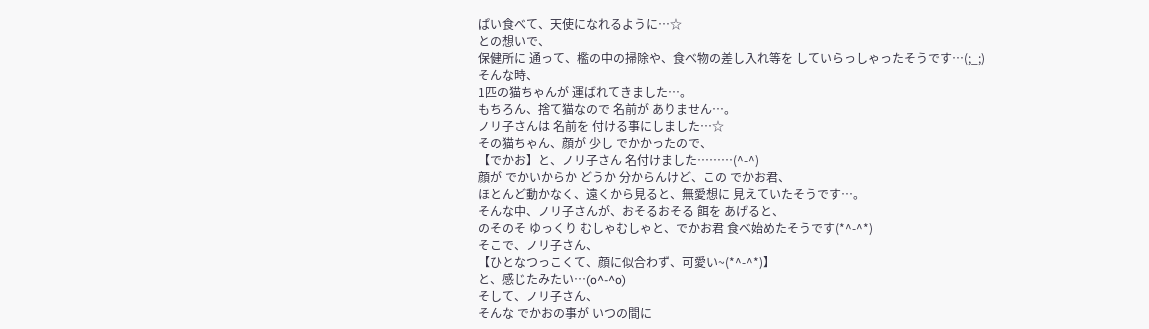ぱい食べて、天使になれるように…☆
との想いで、
保健所に 通って、檻の中の掃除や、食べ物の差し入れ等を していらっしゃったそうです…(;_;)
そんな時、
1匹の猫ちゃんが 運ばれてきました…。
もちろん、捨て猫なので 名前が ありません…。
ノリ子さんは 名前を 付ける事にしました…☆
その猫ちゃん、顔が 少し でかかったので、
【でかお】と、ノリ子さん 名付けました………(^-^)
顔が でかいからか どうか 分からんけど、この でかお君、
ほとんど動かなく、遠くから見ると、無愛想に 見えていたそうです…。
そんな中、ノリ子さんが、おそるおそる 餌を あげると、
のそのそ ゆっくり むしゃむしゃと、でかお君 食べ始めたそうです(*^-^*)
そこで、ノリ子さん、
【ひとなつっこくて、顔に似合わず、可愛い~(*^-^*)】
と、感じたみたい…(o^-^o)
そして、ノリ子さん、
そんな でかおの事が いつの間に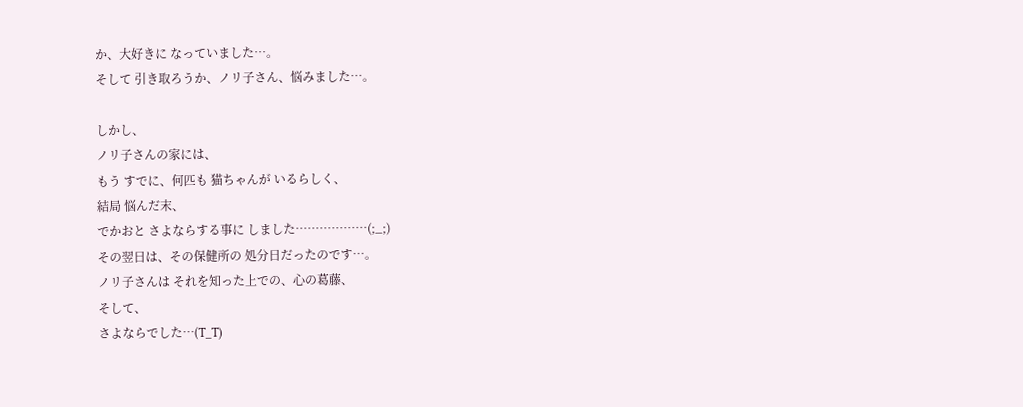か、大好きに なっていました…。
そして 引き取ろうか、ノリ子さん、悩みました…。

しかし、
ノリ子さんの家には、
もう すでに、何匹も 猫ちゃんが いるらしく、
結局 悩んだ末、
でかおと さよならする事に しました………………(;_;)
その翌日は、その保健所の 処分日だったのです…。
ノリ子さんは それを知った上での、心の葛藤、
そして、
さよならでした…(T_T)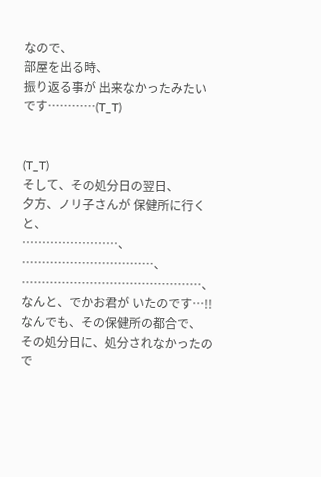なので、
部屋を出る時、
振り返る事が 出来なかったみたいです…………(T_T)


(T_T)
そして、その処分日の翌日、
夕方、ノリ子さんが 保健所に行くと、
……………………、
……………………………、
………………………………………、
なんと、でかお君が いたのです…!!
なんでも、その保健所の都合で、
その処分日に、処分されなかったので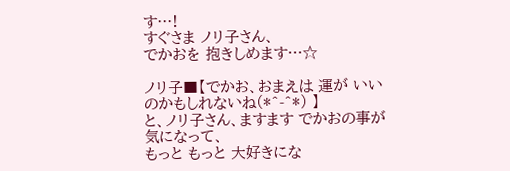す…!
すぐさま ノリ子さん、
でかおを 抱きしめます…☆

ノリ子■【でかお、おまえは 運が いいのかもしれないね(*^-^*) 】
と、ノリ子さん、ますます でかおの事が 気になって、
もっと もっと 大好きにな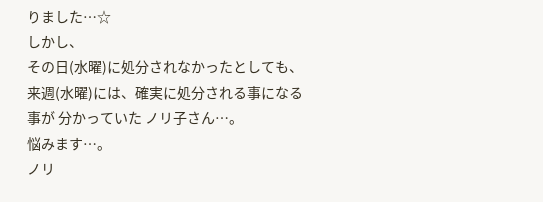りました…☆
しかし、
その日(水曜)に処分されなかったとしても、来週(水曜)には、確実に処分される事になる事が 分かっていた ノリ子さん…。
悩みます…。
ノリ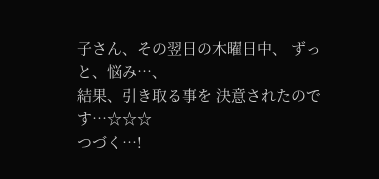子さん、その翌日の木曜日中、 ずっと、悩み…、
結果、引き取る事を 決意されたのです…☆☆☆
つづく…!